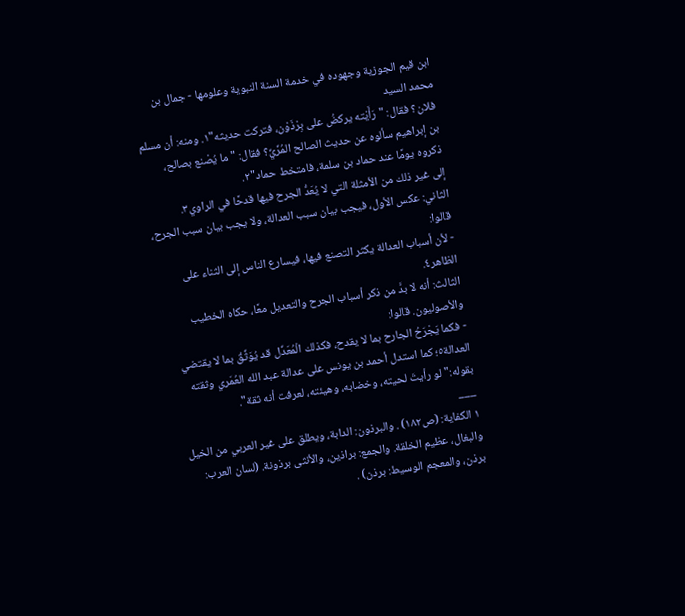ابن قيم الجوزية وجهوده في خدمة السنة النبوية وعلومها - جمال بن محمد السيد
فلان؟ فقال: "رَأَيْته يركضُ على بِرْذَوْن، فتركت حديثه"١. ومنه: أن مسلم بن إبراهيم سألوه عن حديث الصالح المُرِّيِّ؟ فقال: "ما يُصْنع بصالح، ذكروه يومًا عند حماد بن سلمة، فامتخط حماد"٢.
إلى غير ذلك من الأمثلة التي لا يُعَدُّ الجرح فيها قدحًا في الراوي٣.
الثاني: عكس الأول، فيجب بيان سبب العدالة، ولا يجب بيان سبب الجرح، قالوا:
- لأن أسباب العدالة يكثر التصنع فيها، فيسارع الناس إلى الثناء على الظاهر٤.
الثالث: أنه لا بدَّ من ذكر أسباب الجرح والتعديل معًا، حكاه الخطيب والأصوليون. قالوا:
- فكما يَجْرَحُ الجارح بما لا يقدح، فكذلك الْمُعَدِّل قد يُوَثِّقُ بما لا يقتضي العدالة٥؛ كما استدل أحمد بن يونس على عدالة عبد الله العُمَري وثقته بقوله:"لو رأيتَ لحيته، وخضابه، وهيئته، لعرفت أنه ثقة".
___
١ الكفاية: (ص١٨٢) . والبرذون: الدابة، ويطلق على غير العربي من الخيل والبغال، عظيم الخلقة. والجمع: براذين، والأنثى برذونة. (لسان العرب: برذن، والمعجم الوسيط: برذن) .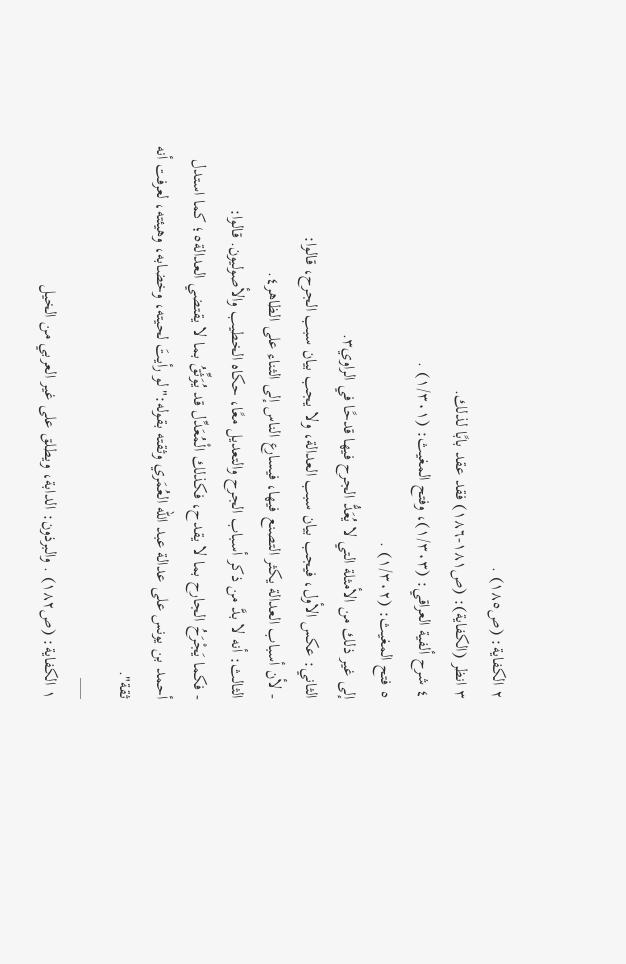٢ الكفاية: (ص١٨٥) .
٣ انظر (الكفاية): (ص١٨١-١٨٦) فقد عقد بابًا لذلك.
٤ شرح ألفية العراقي: (١/٣٠٣)، وفتح المغيث: (١/٣٠١) .
٥ فتح المغيث: (١/٣٠٢) .
إلى غير ذلك من الأمثلة التي لا يُعَدُّ الجرح فيها قدحًا في الراوي٣.
الثاني: عكس الأول، فيجب بيان سبب العدالة، ولا يجب بيان سبب الجرح، قالوا:
- لأن أسباب العدالة يكثر التصنع فيها، فيسارع الناس إلى الثناء على الظاهر٤.
الثالث: أنه لا بدَّ من ذكر أسباب الجرح والتعديل معًا، حكاه الخطيب والأصوليون. قالوا:
- فكما يَجْرَحُ الجارح بما لا يقدح، فكذلك الْمُعَدِّل قد يُوَثِّقُ بما لا يقتضي العدالة٥؛ كما استدل أحمد بن يونس على عدالة عبد الله العُمَري وثقته بقوله:"لو رأيتَ لحيته، وخضابه، وهيئته، لعرفت أنه ثقة".
___
١ الكفاية: (ص١٨٢) . والبرذون: الدابة، ويطلق على غير العربي من الخيل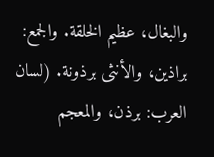والبغال، عظيم الخلقة. والجمع: براذين، والأنثى برذونة. (لسان العرب: برذن، والمعجم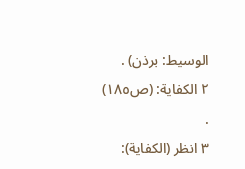الوسيط: برذن) .
٢ الكفاية: (ص١٨٥) .
٣ انظر (الكفاية):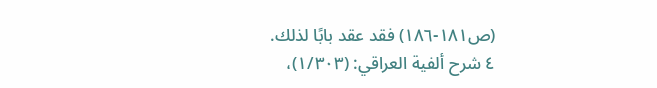(ص١٨١-١٨٦) فقد عقد بابًا لذلك.
٤ شرح ألفية العراقي: (١/٣٠٣)،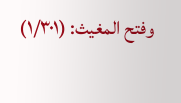وفتح المغيث: (١/٣٠١)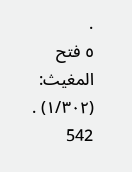.
٥ فتح المغيث: (١/٣٠٢) .
542